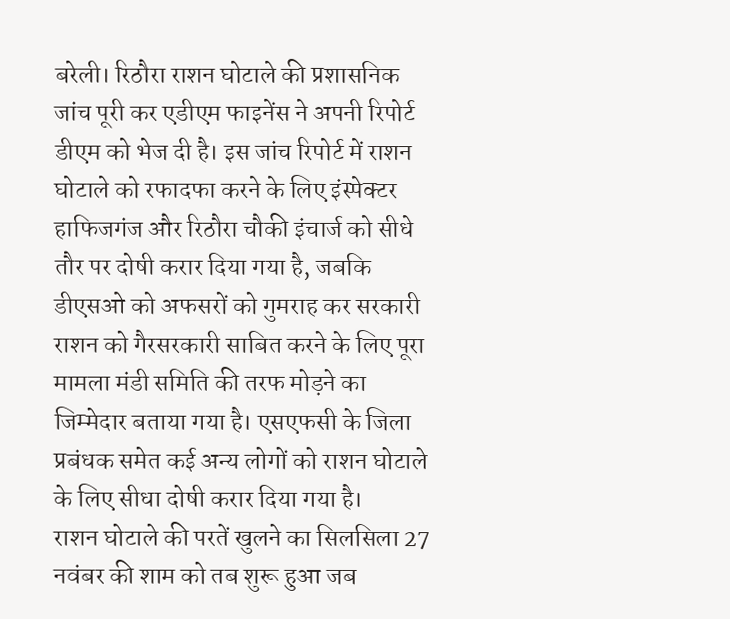बरेली। रिठौरा राशन घोटाले की प्रशासनिक जांच पूरी कर एडीएम फाइनेंस ने अपनी रिपोर्ट डीएम को भेज दी है। इस जांच रिपोर्ट में राशन घोटाले को रफादफा करने के लिए इंस्पेक्टर हाफिजगंज और रिठौरा चौकी इंचार्ज को सीधे तौर पर दोषी करार दिया गया है, जबकि डीएसओ को अफसरों को गुमराह कर सरकारी राशन को गैरसरकारी साबित करने के लिए पूरा मामला मंडी समिति की तरफ मोड़ने का जिम्मेदार बताया गया है। एसएफसी के जिला प्रबंधक समेत कई अन्य लोगों को राशन घोटाले के लिए सीधा दोषी करार दिया गया है।
राशन घोटाले की परतें खुलने का सिलसिला 27 नवंबर की शाम को तब शुरू हुआ जब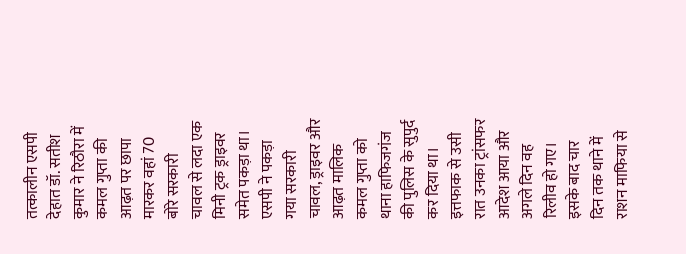तत्कालीन एसपी देहात डॉ. सतीश कुमार ने रिठौरा में कमल गुप्ता की आढ़त पर छापा मारकर वहां 70 बोरे सरकारी चावल से लदा एक मिनी ट्रक ड्राइवर समेत पकड़ा था। एसपी ने पकड़ा गया सरकारी चावल, ड्राइवर और आढ़त मालिक कमल गुप्ता को थाना हाफिजगंज की पुलिस के सुपुर्द कर दिया था। इत्तफाक से उसी रात उनका ट्रांसफर आदेश आया और अगले दिन वह रिलीव हो गए। इसके बाद चार दिन तक थाने में राशन माफिया से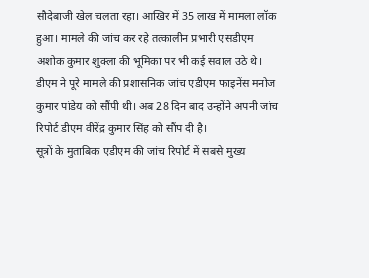सौदेबाजी खेल चलता रहा। आखिर में 35 लाख में मामला लॉक हुआ। मामले की जांच कर रहे तत्कालीन प्रभारी एसडीएम अशोक कुमार शुक्ला की भूमिका पर भी कई सवाल उठे थे। डीएम ने पूरे मामले की प्रशासनिक जांच एडीएम फाइनेंस मनोज कुमार पांडेय को सौंपी थी। अब 28 दिन बाद उन्होंने अपनी जांच रिपोर्ट डीएम वीरेंद्र कुमार सिंह को सौंप दी है।
सूत्रों के मुताबिक एडीएम की जांच रिपोर्ट में सबसे मुख्य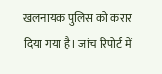खलनायक पुलिस को करार दिया गया है। जांच रिपोर्ट में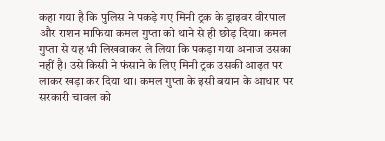कहा गया है कि पुलिस ने पकड़े गए मिनी ट्रक के ड्राइवर वीरपाल और राशन माफिया कमल गुप्ता को थाने से ही छोड़ दिया। कमल गुप्ता से यह भी लिखवाकर ले लिया कि पकड़ा गया अनाज उसका नहीं है। उसे किसी ने फंसाने के लिए मिनी ट्रक उसकी आढ़त पर लाकर खड़ा कर दिया था। कमल गुप्ता के इसी बयान के आधार पर सरकारी चावल को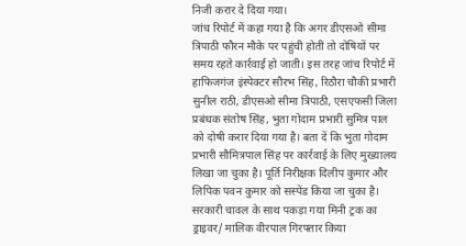निजी करार दे दिया गया।
जांच रिपोर्ट में कहा गया है कि अगर डीएसओ सीमा त्रिपाठी फौरन मौके पर पहुंची होतीं तो दोषियों पर समय रहते कार्रवाई हो जाती। इस तरह जांच रिपोर्ट में हाफिजगंज इंस्पेक्टर सौरभ सिंह, रिठौरा चौकी प्रभारी सुनील राठी, डीएसओ सीमा त्रिपाठी, एसएफसी जिला प्रबंधक संतोष सिंह, भुता गोदाम प्रभारी सुमित्र पाल को दोषी करार दिया गया है। बता दें कि भुता गोदाम प्रभारी सौमित्रपाल सिंह पर कार्रवाई के लिए मुख्यालय लिखा जा चुका है। पूर्ति निरीक्षक दिलीप कुमार और लिपिक पवन कुमार को सस्पेंड किया जा चुका है। सरकारी चावल के साथ पकड़ा गया मिनी ट्रक का ड्राइवर/ मालिक वीरपाल गिरफ्तार किया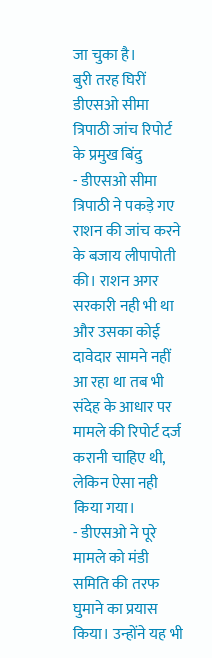जा चुका है।
बुरी तरह घिरीं डीएसओ सीमा त्रिपाठी जांच रिपोर्ट के प्रमुख बिंदु
- डीएसओ सीमा त्रिपाठी ने पकड़े गए राशन की जांच करने के बजाय लीपापोती की। राशन अगर सरकारी नही भी था और उसका कोई दावेदार सामने नहीं आ रहा था तब भी संदेह के आधार पर मामले की रिपोर्ट दर्ज करानी चाहिए थी, लेकिन ऐसा नही किया गया।
- डीएसओ ने पूरे मामले को मंडी समिति की तरफ घुमाने का प्रयास किया। उन्होंने यह भी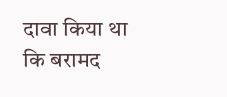दावा किया था कि बरामद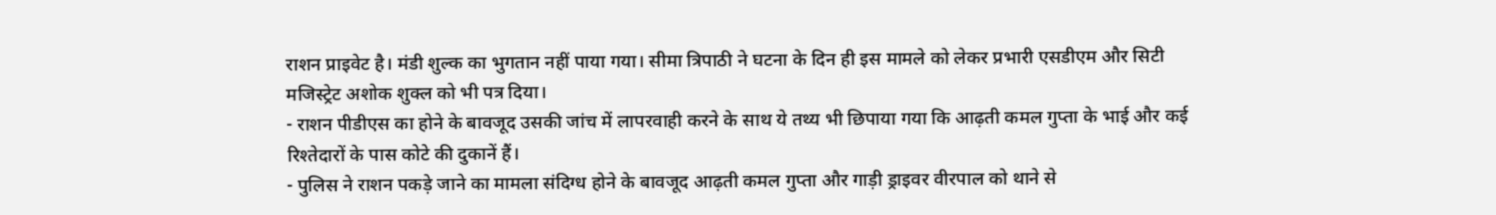राशन प्राइवेट है। मंडी शुल्क का भुगतान नहीं पाया गया। सीमा त्रिपाठी ने घटना के दिन ही इस मामले को लेकर प्रभारी एसडीएम और सिटी मजिस्ट्रेट अशोक शुक्ल को भी पत्र दिया।
- राशन पीडीएस का होने के बावजूद उसकी जांच में लापरवाही करने के साथ ये तथ्य भी छिपाया गया कि आढ़ती कमल गुप्ता के भाई और कई रिश्तेदारों के पास कोटे की दुकानें हैं।
- पुलिस ने राशन पकड़े जाने का मामला संदिग्ध होने के बावजूद आढ़ती कमल गुप्ता और गाड़ी ड्राइवर वीरपाल को थाने से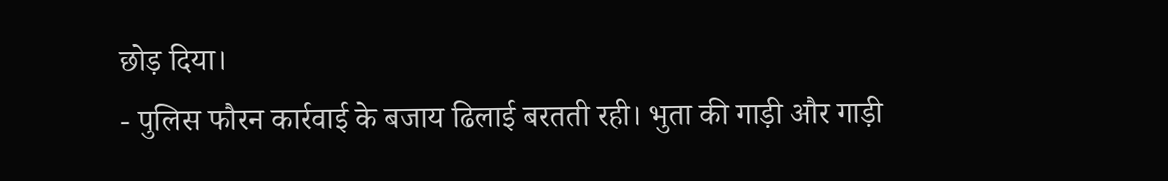छोड़ दिया।
- पुलिस फौरन कार्रवाई के बजाय ढिलाई बरतती रही। भुता की गाड़ी और गाड़ी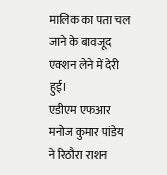मालिक का पता चल जाने के बावजूद एक्शन लेने में देरी हुई।
एडीएम एफआर मनोज कुमार पांडेय ने रिठौरा राशन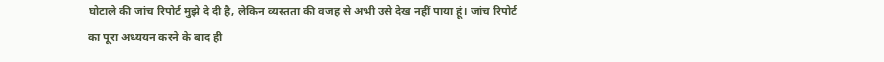घोटाले की जांच रिपोर्ट मुझे दे दी है, लेकिन व्यस्तता की वजह से अभी उसे देख नहीं पाया हूं। जांच रिपोर्ट का पूरा अध्ययन करने के बाद ही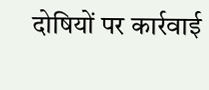दोषियों पर कार्रवाई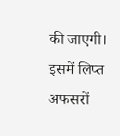की जाएगी। इसमें लिप्त अफसरों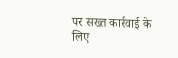पर सख्त कार्रवाई के लिए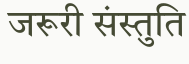जरूरी संस्तुति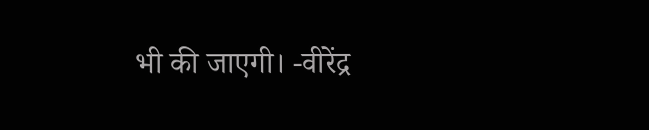भी की जाएगी। -वीरेंद्र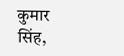कुमार सिंह,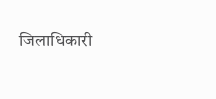जिलाधिकारी